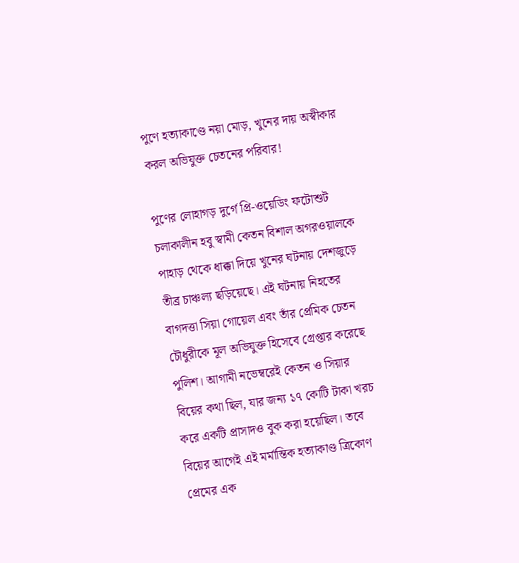পুণে হত্যাকাণ্ডে নয়া মোড়, খুনের দায় অস্বীকার করল অভিযুক্ত চেতনের পরিবার!

পুণের লোহাগড় দুর্গে প্রি-ওয়েডিং ফটোশুট চলাকালীন হবু স্বামী কেতন বিশাল অগরওয়ালকে পাহাড় থেকে ধাক্কা দিয়ে খুনের ঘটনায় দেশজুড়ে তীব্র চাঞ্চল্য ছড়িয়েছে। এই ঘটনায় নিহতের বাগদত্তা সিয়া গোয়েল এবং তাঁর প্রেমিক চেতন চৌধুরীকে মূল অভিযুক্ত হিসেবে গ্রেপ্তার করেছে পুলিশ। আগামী নভেম্বরেই কেতন ও সিয়ার বিয়ের কথা ছিল, যার জন্য ১৭ কোটি টাকা খরচ করে একটি প্রাসাদও বুক করা হয়েছিল। তবে বিয়ের আগেই এই মর্মান্তিক হত্যাকাণ্ড ত্রিকোণ প্রেমের এক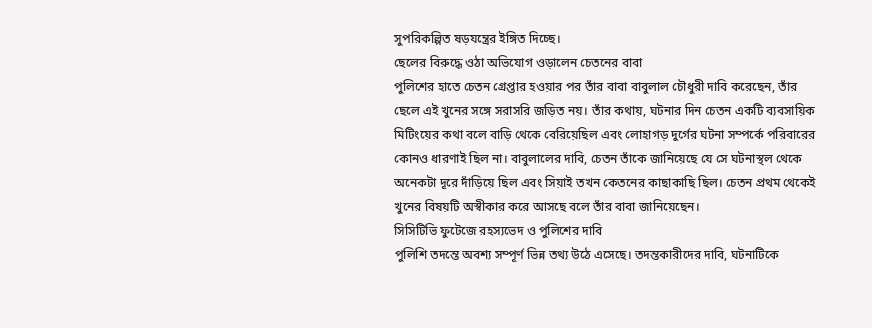সুপরিকল্পিত ষড়যন্ত্রের ইঙ্গিত দিচ্ছে।
ছেলের বিরুদ্ধে ওঠা অভিযোগ ওড়ালেন চেতনের বাবা
পুলিশের হাতে চেতন গ্রেপ্তার হওয়ার পর তাঁর বাবা বাবুলাল চৌধুরী দাবি করেছেন, তাঁর ছেলে এই খুনের সঙ্গে সরাসরি জড়িত নয়। তাঁর কথায়, ঘটনার দিন চেতন একটি ব্যবসায়িক মিটিংয়ের কথা বলে বাড়ি থেকে বেরিয়েছিল এবং লোহাগড় দুর্গের ঘটনা সম্পর্কে পরিবারের কোনও ধারণাই ছিল না। বাবুলালের দাবি, চেতন তাঁকে জানিয়েছে যে সে ঘটনাস্থল থেকে অনেকটা দূরে দাঁড়িয়ে ছিল এবং সিয়াই তখন কেতনের কাছাকাছি ছিল। চেতন প্রথম থেকেই খুনের বিষয়টি অস্বীকার করে আসছে বলে তাঁর বাবা জানিয়েছেন।
সিসিটিভি ফুটেজে রহস্যভেদ ও পুলিশের দাবি
পুলিশি তদন্তে অবশ্য সম্পূর্ণ ভিন্ন তথ্য উঠে এসেছে। তদন্তকারীদের দাবি, ঘটনাটিকে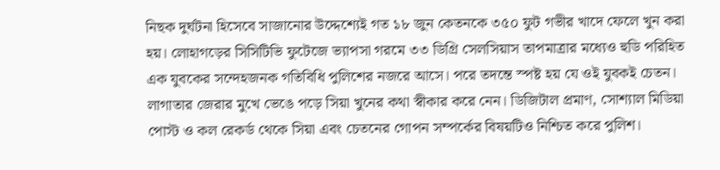নিছক দুর্ঘটনা হিসেবে সাজানোর উদ্দেশ্যেই গত ১৮ জুন কেতনকে ৩৫০ ফুট গভীর খাদে ফেলে খুন করা হয়। লোহাগড়ের সিসিটিভি ফুটেজে ভ্যাপসা গরমে ৩৩ ডিগ্রি সেলসিয়াস তাপমাত্রার মধ্যেও হুডি পরিহিত এক যুবকের সন্দেহজনক গতিবিধি পুলিশের নজরে আসে। পরে তদন্তে স্পষ্ট হয় যে ওই যুবকই চেতন। লাগাতার জেরার মুখে ভেঙে পড়ে সিয়া খুনের কথা স্বীকার করে নেন। ডিজিটাল প্রমাণ, সোশ্যাল মিডিয়া পোস্ট ও কল রেকর্ড থেকে সিয়া এবং চেতনের গোপন সম্পর্কের বিষয়টিও নিশ্চিত করে পুলিশ।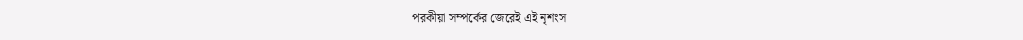পরকীয়া সম্পর্কের জেরেই এই নৃশংস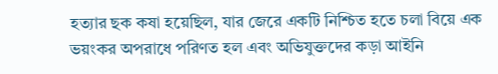হত্যার ছক কষা হয়েছিল, যার জেরে একটি নিশ্চিত হতে চলা বিয়ে এক ভয়ংকর অপরাধে পরিণত হল এবং অভিযুক্তদের কড়া আইনি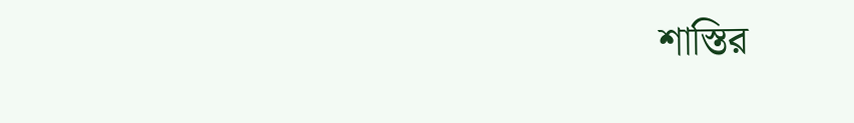শাস্তির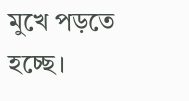মুখে পড়তে হচ্ছে।